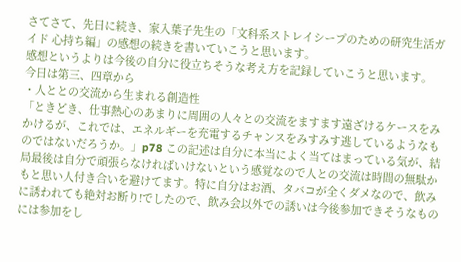さてさて、先日に続き、家入葉子先生の「文科系ストレイシープのための研究生活ガイド 心持ち編」の感想の続きを書いていこうと思います。
感想というよりは今後の自分に役立ちそうな考え方を記録していこうと思います。
今日は第三、四章から
・人ととの交流から生まれる創造性
「ときどき、仕事熱心のあまりに周囲の人々との交流をますます遠ざけるケースをみかけるが、これでは、エネルギーを充電するチャンスをみすみす逃しているようなものではないだろうか。」p78 この記述は自分に本当によく当てはまっている気が、結局最後は自分で頑張らなければいけないという感覚なので人との交流は時間の無駄かもと思い人付き合いを避けてます。特に自分はお酒、タバコが全くダメなので、飲みに誘われても絶対お断り!でしたので、飲み会以外での誘いは今後参加できそうなものには参加をし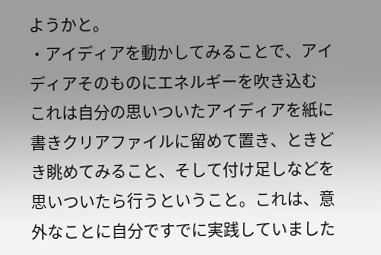ようかと。
・アイディアを動かしてみることで、アイディアそのものにエネルギーを吹き込む
これは自分の思いついたアイディアを紙に書きクリアファイルに留めて置き、ときどき眺めてみること、そして付け足しなどを思いついたら行うということ。これは、意外なことに自分ですでに実践していました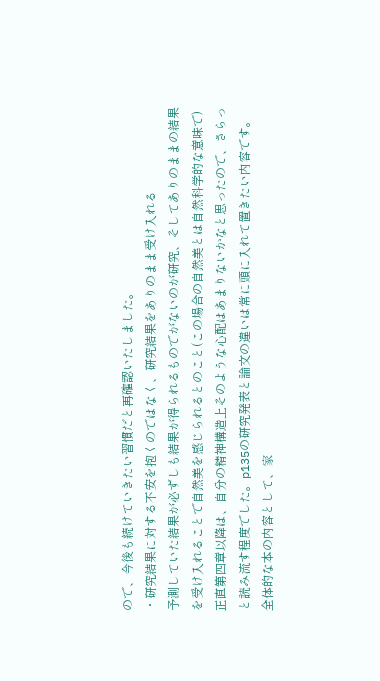ので、今後も続けていきたい習慣だと再確認いたしました。
・研究結果に対する不安を抱くのではなく、研究結果をありのまま受け入れる
予測していた結果が必ずしも結果が得られるものでがないのが研究、そしてありのままの結果を受け入れることで自然美を感じられるとのこと(この場合の自然美とは自然科学的な意味で)
正直第四章以降は、自分の精神構造上そのような心配はあまりないかなと思ったので、さらっと読み流す程度でした。p135の研究発表と論文の違いは常に頭に入れて置きたい内容です。
全体的な本の内容として、家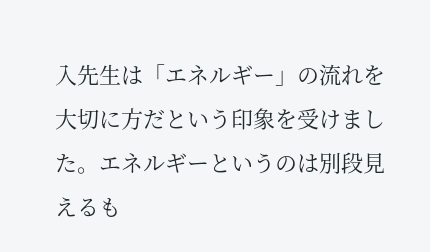入先生は「エネルギー」の流れを大切に方だという印象を受けました。エネルギーというのは別段見えるも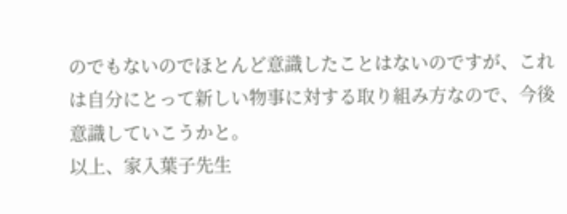のでもないのでほとんど意識したことはないのですが、これは自分にとって新しい物事に対する取り組み方なので、今後意識していこうかと。
以上、家入葉子先生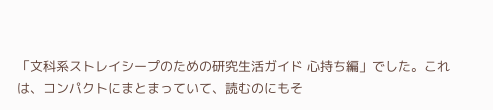「文科系ストレイシープのための研究生活ガイド 心持ち編」でした。これは、コンパクトにまとまっていて、読むのにもそ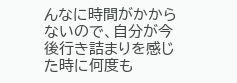んなに時間がかからないので、自分が今後行き詰まりを感じた時に何度も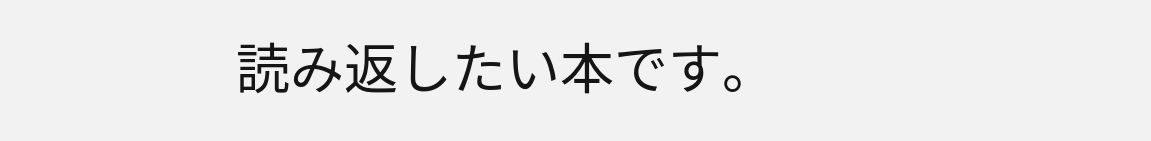読み返したい本です。